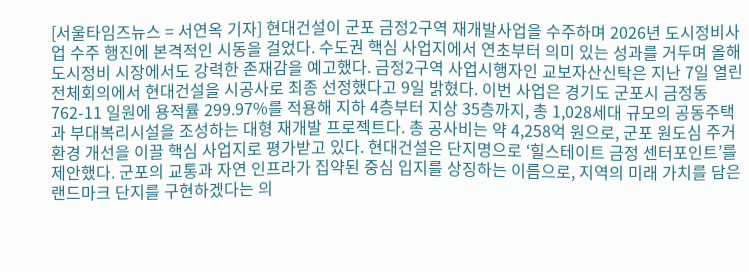[서울타임즈뉴스 = 서연옥 기자] 현대건설이 군포 금정2구역 재개발사업을 수주하며 2026년 도시정비사업 수주 행진에 본격적인 시동을 걸었다. 수도권 핵심 사업지에서 연초부터 의미 있는 성과를 거두며 올해 도시정비 시장에서도 강력한 존재감을 예고했다. 금정2구역 사업시행자인 교보자산신탁은 지난 7일 열린 전체회의에서 현대건설을 시공사로 최종 선정했다고 9일 밝혔다. 이번 사업은 경기도 군포시 금정동 762-11 일원에 용적률 299.97%를 적용해 지하 4층부터 지상 35층까지, 총 1,028세대 규모의 공동주택과 부대복리시설을 조성하는 대형 재개발 프로젝트다. 총 공사비는 약 4,258억 원으로, 군포 원도심 주거 환경 개선을 이끌 핵심 사업지로 평가받고 있다. 현대건설은 단지명으로 ‘힐스테이트 금정 센터포인트’를 제안했다. 군포의 교통과 자연 인프라가 집약된 중심 입지를 상징하는 이름으로, 지역의 미래 가치를 담은 랜드마크 단지를 구현하겠다는 의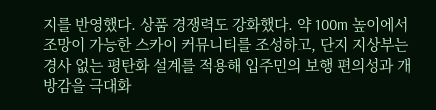지를 반영했다. 상품 경쟁력도 강화했다. 약 100m 높이에서 조망이 가능한 스카이 커뮤니티를 조성하고, 단지 지상부는 경사 없는 평탄화 설계를 적용해 입주민의 보행 편의성과 개방감을 극대화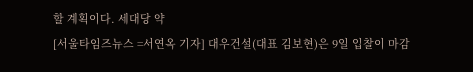할 계획이다. 세대당 약
[서울타임즈뉴스 =서연옥 기자] 대우건설(대표 김보현)은 9일 입찰이 마감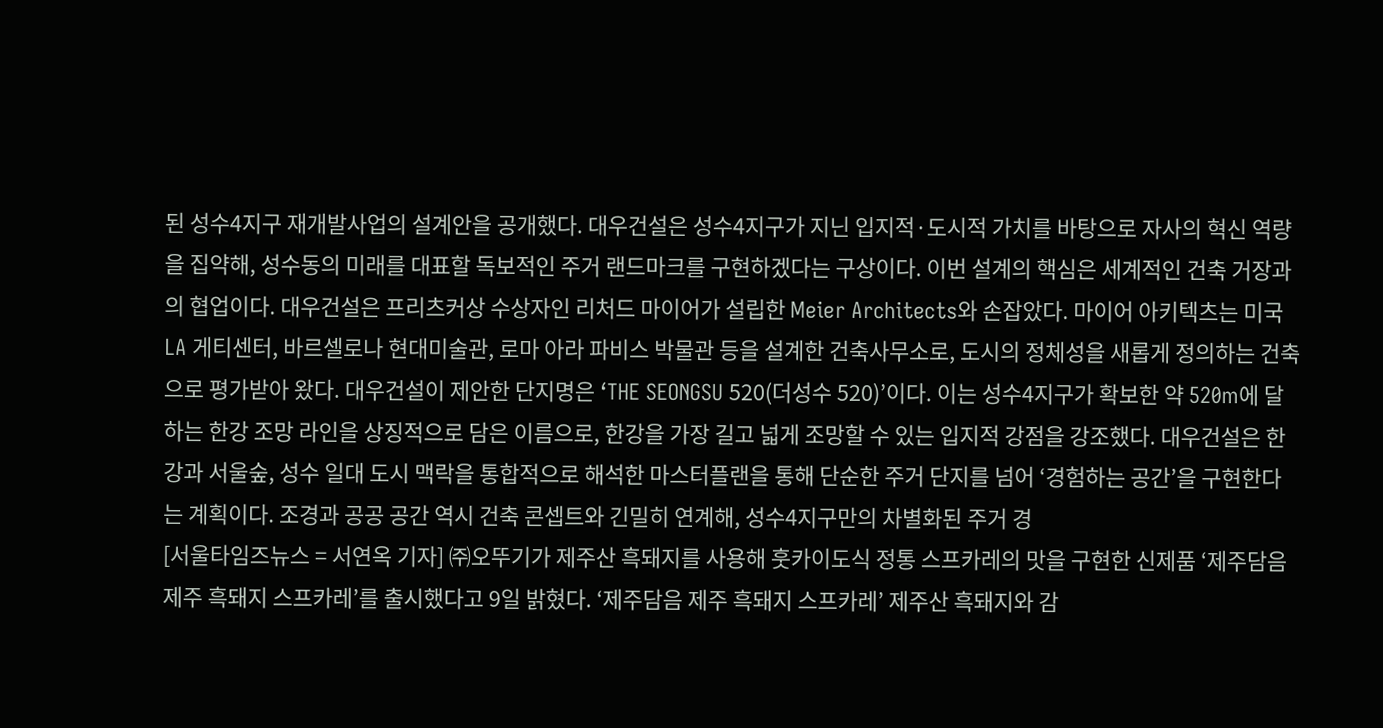된 성수4지구 재개발사업의 설계안을 공개했다. 대우건설은 성수4지구가 지닌 입지적·도시적 가치를 바탕으로 자사의 혁신 역량을 집약해, 성수동의 미래를 대표할 독보적인 주거 랜드마크를 구현하겠다는 구상이다. 이번 설계의 핵심은 세계적인 건축 거장과의 협업이다. 대우건설은 프리츠커상 수상자인 리처드 마이어가 설립한 Meier Architects와 손잡았다. 마이어 아키텍츠는 미국 LA 게티센터, 바르셀로나 현대미술관, 로마 아라 파비스 박물관 등을 설계한 건축사무소로, 도시의 정체성을 새롭게 정의하는 건축으로 평가받아 왔다. 대우건설이 제안한 단지명은 ‘THE SEONGSU 520(더성수 520)’이다. 이는 성수4지구가 확보한 약 520m에 달하는 한강 조망 라인을 상징적으로 담은 이름으로, 한강을 가장 길고 넓게 조망할 수 있는 입지적 강점을 강조했다. 대우건설은 한강과 서울숲, 성수 일대 도시 맥락을 통합적으로 해석한 마스터플랜을 통해 단순한 주거 단지를 넘어 ‘경험하는 공간’을 구현한다는 계획이다. 조경과 공공 공간 역시 건축 콘셉트와 긴밀히 연계해, 성수4지구만의 차별화된 주거 경
[서울타임즈뉴스 = 서연옥 기자] ㈜오뚜기가 제주산 흑돼지를 사용해 훗카이도식 정통 스프카레의 맛을 구현한 신제품 ‘제주담음 제주 흑돼지 스프카레’를 출시했다고 9일 밝혔다. ‘제주담음 제주 흑돼지 스프카레’ 제주산 흑돼지와 감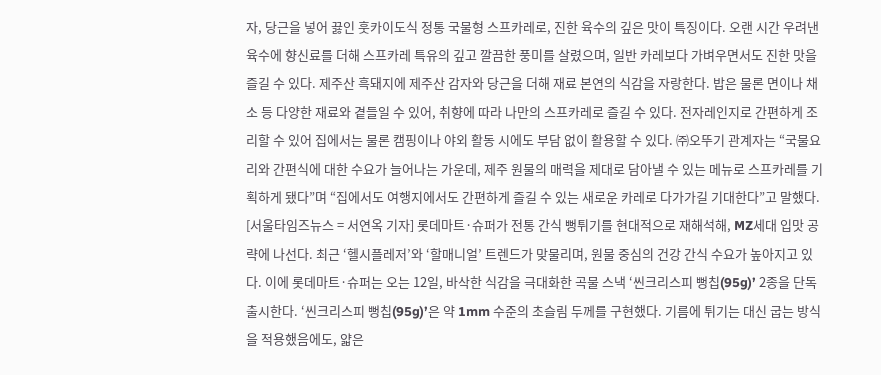자, 당근을 넣어 끓인 훗카이도식 정통 국물형 스프카레로, 진한 육수의 깊은 맛이 특징이다. 오랜 시간 우려낸 육수에 향신료를 더해 스프카레 특유의 깊고 깔끔한 풍미를 살렸으며, 일반 카레보다 가벼우면서도 진한 맛을 즐길 수 있다. 제주산 흑돼지에 제주산 감자와 당근을 더해 재료 본연의 식감을 자랑한다. 밥은 물론 면이나 채소 등 다양한 재료와 곁들일 수 있어, 취향에 따라 나만의 스프카레로 즐길 수 있다. 전자레인지로 간편하게 조리할 수 있어 집에서는 물론 캠핑이나 야외 활동 시에도 부담 없이 활용할 수 있다. ㈜오뚜기 관계자는 “국물요리와 간편식에 대한 수요가 늘어나는 가운데, 제주 원물의 매력을 제대로 담아낼 수 있는 메뉴로 스프카레를 기획하게 됐다”며 “집에서도 여행지에서도 간편하게 즐길 수 있는 새로운 카레로 다가가길 기대한다”고 말했다.
[서울타임즈뉴스 = 서연옥 기자] 롯데마트·슈퍼가 전통 간식 뻥튀기를 현대적으로 재해석해, MZ세대 입맛 공략에 나선다. 최근 ‘헬시플레저’와 ‘할매니얼’ 트렌드가 맞물리며, 원물 중심의 건강 간식 수요가 높아지고 있다. 이에 롯데마트·슈퍼는 오는 12일, 바삭한 식감을 극대화한 곡물 스낵 ‘씬크리스피 뻥칩(95g)’ 2종을 단독 출시한다. ‘씬크리스피 뻥칩(95g)’은 약 1mm 수준의 초슬림 두께를 구현했다. 기름에 튀기는 대신 굽는 방식을 적용했음에도, 얇은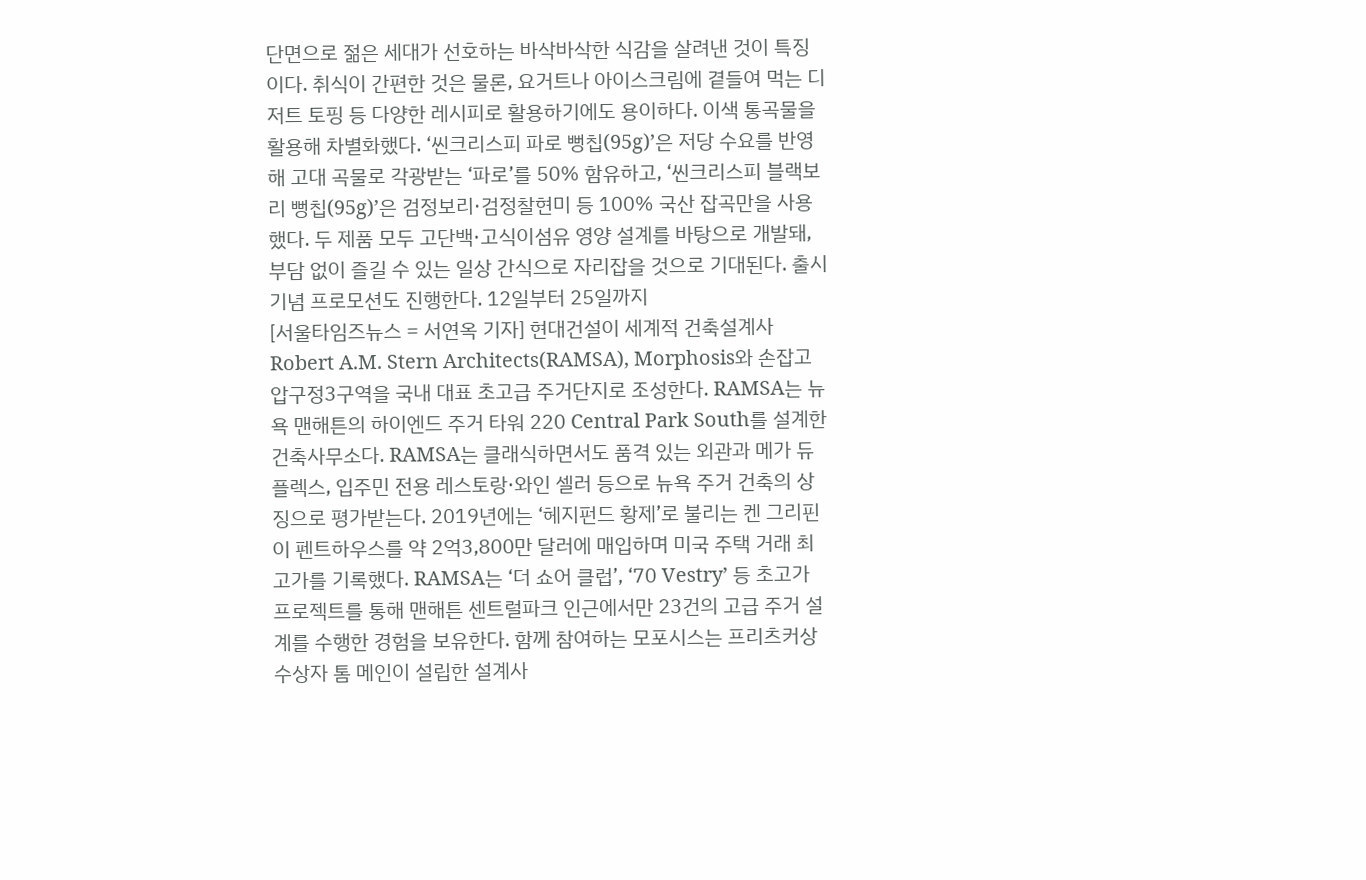단면으로 젊은 세대가 선호하는 바삭바삭한 식감을 살려낸 것이 특징이다. 취식이 간편한 것은 물론, 요거트나 아이스크림에 곁들여 먹는 디저트 토핑 등 다양한 레시피로 활용하기에도 용이하다. 이색 통곡물을 활용해 차별화했다. ‘씬크리스피 파로 뻥칩(95g)’은 저당 수요를 반영해 고대 곡물로 각광받는 ‘파로’를 50% 함유하고, ‘씬크리스피 블랙보리 뻥칩(95g)’은 검정보리·검정찰현미 등 100% 국산 잡곡만을 사용했다. 두 제품 모두 고단백·고식이섬유 영양 설계를 바탕으로 개발돼, 부담 없이 즐길 수 있는 일상 간식으로 자리잡을 것으로 기대된다. 출시 기념 프로모션도 진행한다. 12일부터 25일까지
[서울타임즈뉴스 = 서연옥 기자] 현대건설이 세계적 건축설계사 Robert A.M. Stern Architects(RAMSA), Morphosis와 손잡고 압구정3구역을 국내 대표 초고급 주거단지로 조성한다. RAMSA는 뉴욕 맨해튼의 하이엔드 주거 타워 220 Central Park South를 설계한 건축사무소다. RAMSA는 클래식하면서도 품격 있는 외관과 메가 듀플렉스, 입주민 전용 레스토랑·와인 셀러 등으로 뉴욕 주거 건축의 상징으로 평가받는다. 2019년에는 ‘헤지펀드 황제’로 불리는 켄 그리핀이 펜트하우스를 약 2억3,800만 달러에 매입하며 미국 주택 거래 최고가를 기록했다. RAMSA는 ‘더 쇼어 클럽’, ‘70 Vestry’ 등 초고가 프로젝트를 통해 맨해튼 센트럴파크 인근에서만 23건의 고급 주거 설계를 수행한 경험을 보유한다. 함께 참여하는 모포시스는 프리츠커상 수상자 톰 메인이 설립한 설계사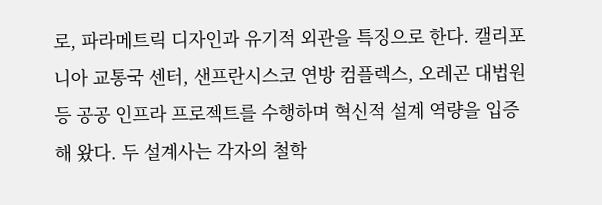로, 파라메트릭 디자인과 유기적 외관을 특징으로 한다. 캘리포니아 교통국 센터, 샌프란시스코 연방 컴플렉스, 오레곤 대법원 등 공공 인프라 프로젝트를 수행하며 혁신적 설계 역량을 입증해 왔다. 두 설계사는 각자의 철학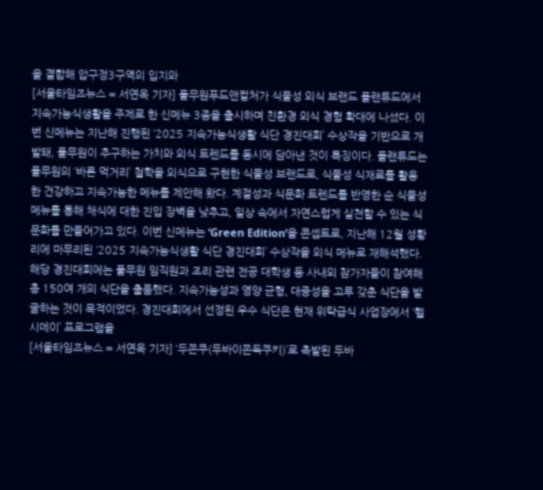을 결합해 압구정3구역의 입지와
[서울타임즈뉴스 = 서연옥 기자] 풀무원푸드앤컬처가 식물성 외식 브랜드 플랜튜드에서 지속가능식생활을 주제로 한 신메뉴 3종을 출시하며 친환경 외식 경험 확대에 나섰다. 이번 신메뉴는 지난해 진행된 ‘2025 지속가능식생활 식단 경진대회’ 수상작을 기반으로 개발돼, 풀무원이 추구하는 가치와 외식 트렌드를 동시에 담아낸 것이 특징이다. 플랜튜드는 풀무원의 ‘바른 먹거리’ 철학을 외식으로 구현한 식물성 브랜드로, 식물성 식재료를 활용한 건강하고 지속가능한 메뉴를 제안해 왔다. 계절성과 식문화 트렌드를 반영한 순 식물성 메뉴를 통해 채식에 대한 진입 장벽을 낮추고, 일상 속에서 자연스럽게 실천할 수 있는 식문화를 만들어가고 있다. 이번 신메뉴는 ‘Green Edition’을 콘셉트로, 지난해 12월 성황리에 마무리된 ‘2025 지속가능식생활 식단 경진대회’ 수상작을 외식 메뉴로 재해석했다. 해당 경진대회에는 풀무원 임직원과 조리 관련 전공 대학생 등 사내외 참가자들이 참여해 총 150여 개의 식단을 출품했다. 지속가능성과 영양 균형, 대중성을 고루 갖춘 식단을 발굴하는 것이 목적이었다. 경진대회에서 선정된 우수 식단은 현재 위탁급식 사업장에서 ‘헬시데이’ 프로그램을
[서울타임즈뉴스 = 서연옥 기자] ‘두쫀쿠(두바이쫀득쿠키)’로 촉발된 두바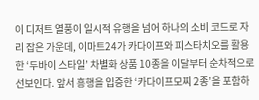이 디저트 열풍이 일시적 유행을 넘어 하나의 소비 코드로 자리 잡은 가운데, 이마트24가 카다이프와 피스타치오를 활용한 ‘두바이 스타일’ 차별화 상품 10종을 이달부터 순차적으로 선보인다. 앞서 흥행을 입증한 ‘카다이프모찌 2종’을 포함하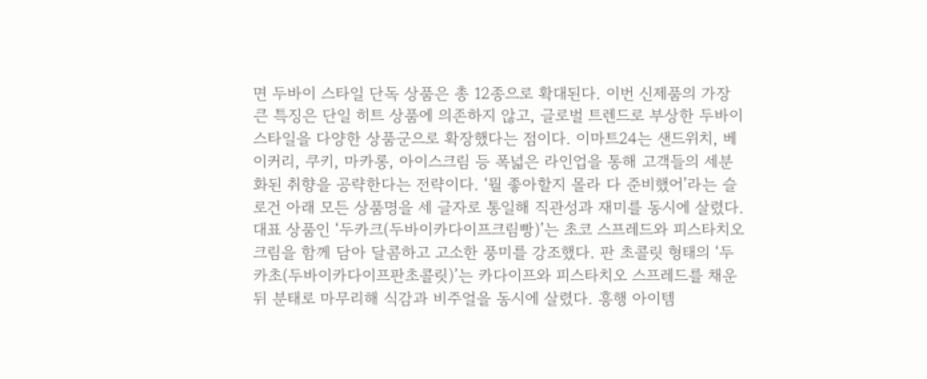면 두바이 스타일 단독 상품은 총 12종으로 확대된다. 이번 신제품의 가장 큰 특징은 단일 히트 상품에 의존하지 않고, 글로벌 트렌드로 부상한 두바이 스타일을 다양한 상품군으로 확장했다는 점이다. 이마트24는 샌드위치, 베이커리, 쿠키, 마카롱, 아이스크림 등 폭넓은 라인업을 통해 고객들의 세분화된 취향을 공략한다는 전략이다. ‘뭘 좋아할지 몰라 다 준비했어’라는 슬로건 아래 모든 상품명을 세 글자로 통일해 직관성과 재미를 동시에 살렸다. 대표 상품인 ‘두카크(두바이카다이프크림빵)’는 초코 스프레드와 피스타치오 크림을 함께 담아 달콤하고 고소한 풍미를 강조했다. 판 초콜릿 형태의 ‘두카초(두바이카다이프판초콜릿)’는 카다이프와 피스타치오 스프레드를 채운 뒤 분태로 마무리해 식감과 비주얼을 동시에 살렸다. 흥행 아이템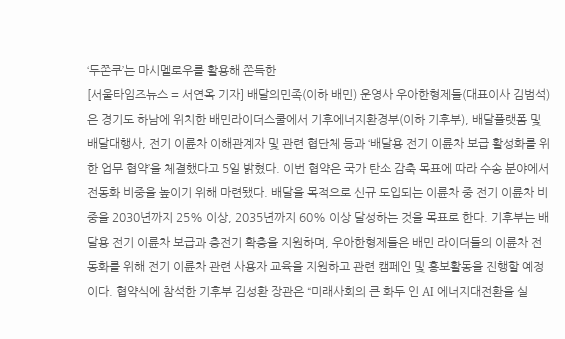‘두쫀쿠’는 마시멜로우를 활용해 쫀득한
[서울타임즈뉴스 = 서연옥 기자] 배달의민족(이하 배민) 운영사 우아한형제들(대표이사 김범석)은 경기도 하남에 위치한 배민라이더스쿨에서 기후에너지환경부(이하 기후부), 배달플랫폼 및 배달대행사, 전기 이륜차 이해관계자 및 관련 협단체 등과 ‘배달용 전기 이륜차 보급 활성화를 위한 업무 협약’을 체결했다고 5일 밝혔다. 이번 협약은 국가 탄소 감축 목표에 따라 수송 분야에서 전동화 비중을 높이기 위해 마련됐다. 배달을 목적으로 신규 도입되는 이륜차 중 전기 이륜차 비중을 2030년까지 25% 이상, 2035년까지 60% 이상 달성하는 것을 목표로 한다. 기후부는 배달용 전기 이륜차 보급과 충전기 확충을 지원하며, 우아한형제들은 배민 라이더들의 이륜차 전동화를 위해 전기 이륜차 관련 사용자 교육을 지원하고 관련 캠페인 및 홍보활동을 진행할 예정이다. 협약식에 참석한 기후부 김성환 장관은 “미래사회의 큰 화두 인 AI 에너지대전환을 실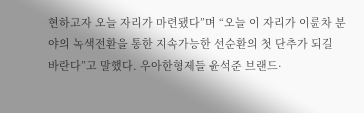현하고자 오늘 자리가 마련됐다”며 “오늘 이 자리가 이륜차 분야의 녹색전환을 통한 지속가능한 선순환의 첫 단추가 되길 바란다”고 말했다. 우아한형제들 윤석준 브랜드·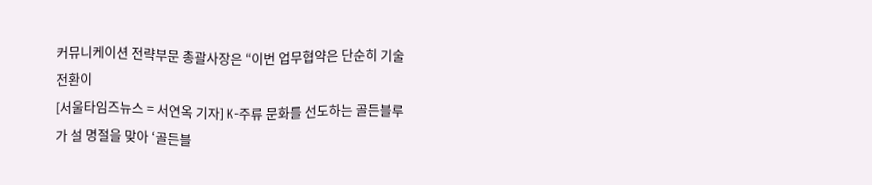커뮤니케이션 전략부문 총괄사장은 “이번 업무협약은 단순히 기술 전환이
[서울타임즈뉴스 = 서연옥 기자] K-주류 문화를 선도하는 골든블루가 설 명절을 맞아 ‘골든블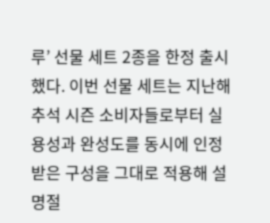루’ 선물 세트 2종을 한정 출시했다. 이번 선물 세트는 지난해 추석 시즌 소비자들로부터 실용성과 완성도를 동시에 인정받은 구성을 그대로 적용해 설 명절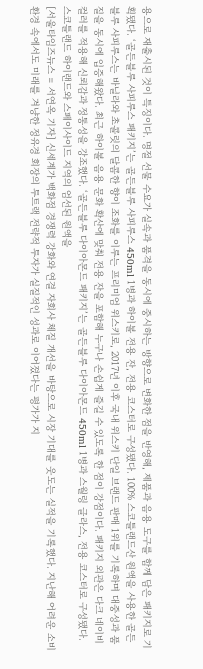용으로 재출시된 것이 특징이다. 명절 선물 수요가 실속과 품격을 동시에 중시하는 방향으로 변화한 점을 반영해, 제품과 음용 도구를 함께 담은 패키지로 기획됐다. ‘골든블루 사피루스 패키지’는 골든블루 사피루스 450ml 1병과 하이볼 전용 잔, 전용 코스터로 구성됐다. 100% 스코틀랜드산 원액을 사용한 골든블루 사피루스는 바닐라와 초콜릿의 달콤한 향이 조화를 이루는 프리미엄 위스키로, 2017년 이후 국내 위스키 단일 브랜드 판매 1위를 기록하며 대중성과 품질을 동시에 입증해왔다. 최근 하이볼 음용 문화 확산에 맞춰 전용 잔을 포함해 누구나 손쉽게 즐길 수 있도록 한 점이 강점이다. 패키지 외관은 다크 네이비 컬러를 적용해 신뢰감과 정통성을 강조했다. ‘골든블루 다이아몬드 패키지’는 골든블루 다이아몬드 450ml 1병과 스월링 글라스, 전용 코스터로 구성됐다. 스코틀랜드 하이랜드와 스페이사이드 지역의 엄선된 원액을
[서울타임즈뉴스 = 서연옥 기자] 신세계가 백화점 경쟁력 강화와 연결 자회사 체질 개선을 바탕으로 시장 기대를 웃도는 실적을 기록했다. 지난해 어려운 소비 환경 속에서도 미래를 겨냥한 정유경 회장의 투트랙 전략적 투자가 실질적인 성과로 이어졌다는 평가가 지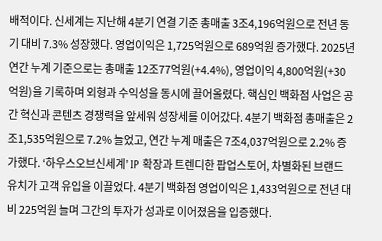배적이다. 신세계는 지난해 4분기 연결 기준 총매출 3조4,196억원으로 전년 동기 대비 7.3% 성장했다. 영업이익은 1,725억원으로 689억원 증가했다. 2025년 연간 누계 기준으로는 총매출 12조77억원(+4.4%), 영업이익 4,800억원(+30억원)을 기록하며 외형과 수익성을 동시에 끌어올렸다. 핵심인 백화점 사업은 공간 혁신과 콘텐츠 경쟁력을 앞세워 성장세를 이어갔다. 4분기 백화점 총매출은 2조1,535억원으로 7.2% 늘었고, 연간 누계 매출은 7조4,037억원으로 2.2% 증가했다. ‘하우스오브신세계’ IP 확장과 트렌디한 팝업스토어, 차별화된 브랜드 유치가 고객 유입을 이끌었다. 4분기 백화점 영업이익은 1,433억원으로 전년 대비 225억원 늘며 그간의 투자가 성과로 이어졌음을 입증했다.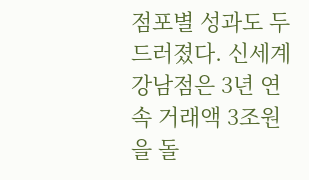점포별 성과도 두드러졌다. 신세계 강남점은 3년 연속 거래액 3조원을 돌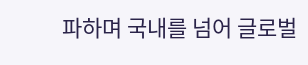파하며 국내를 넘어 글로벌